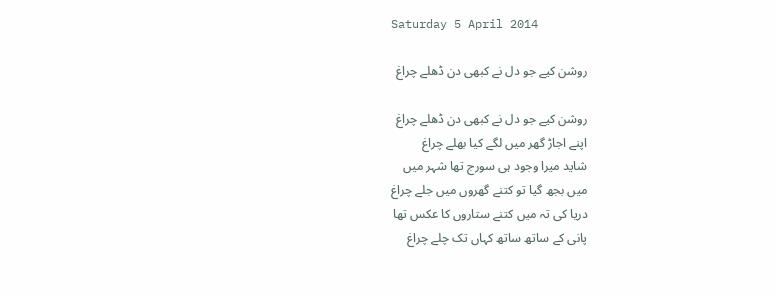Saturday 5 April 2014

روشن کیے جو دل نے کبھی دن ڈھلے چراغ

روشن کیے جو دل نے کبھی دن ڈھلے چراغ
اپنے اجاڑ گھر میں لگے کیا بھلے چراغ
شاید میرا وجود ہی سورج تھا شہر میں
میں بجھ گیا تو کتنے گھروں میں جلے چراغ
دریا کی تہ میں کتنے ستاروں کا عکس تھا
پانی کے ساتھ ساتھ کہاں تک چلے چراغ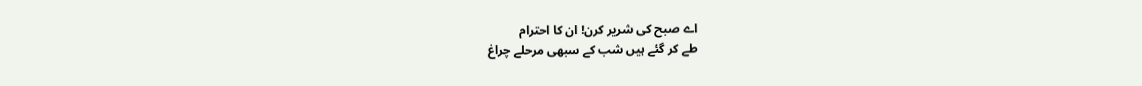اے صبح کی شریر کرن! ان کا احترام
طے کر گئے ہیں شب کے سبھی مرحلے چراغ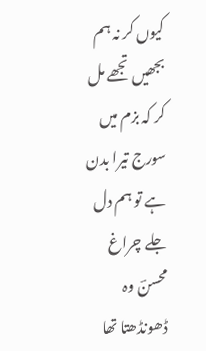کیوں کر نہ ہم بجھیں تجھے مل کر کہ بزم میں
سورج تیرا بدن ہے تو ہم دل جلے چراغ
محسنؔ وہ ڈھونڈھتا تھا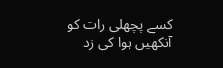کسے پچھلی رات کو
آنکھیں ہوا کی زد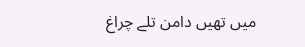میں تھیں دامن تلے چراغ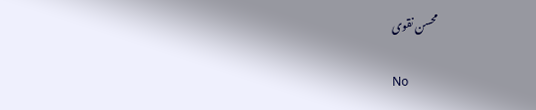محسن نقوی

No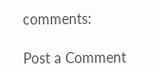comments:

Post a Comment